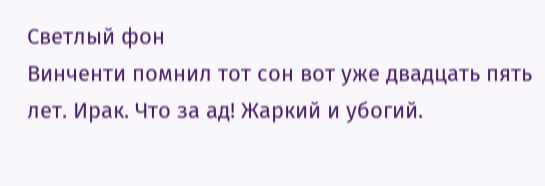Светлый фон
Винченти помнил тот сон вот уже двадцать пять лет. Ирак. Что за ад! Жаркий и убогий.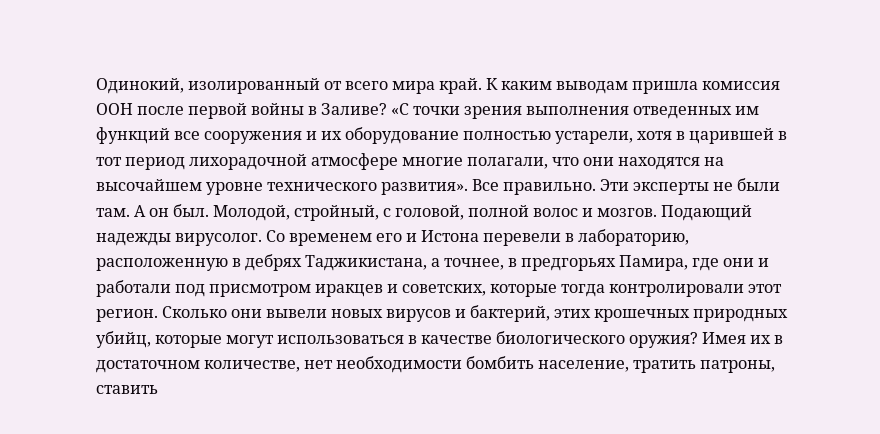Одинокий, изолированный от всего мира край. К каким выводам пришла комиссия ООН после первой войны в Заливе? «С точки зрения выполнения отведенных им функций все сооружения и их оборудование полностью устарели, хотя в царившей в тот период лихорадочной атмосфере многие полагали, что они находятся на высочайшем уровне технического развития». Все правильно. Эти эксперты не были там. А он был. Молодой, стройный, с головой, полной волос и мозгов. Подающий надежды вирусолог. Со временем его и Истона перевели в лабораторию, расположенную в дебрях Таджикистана, а точнее, в предгорьях Памира, где они и работали под присмотром иракцев и советских, которые тогда контролировали этот регион. Сколько они вывели новых вирусов и бактерий, этих крошечных природных убийц, которые могут использоваться в качестве биологического оружия? Имея их в достаточном количестве, нет необходимости бомбить население, тратить патроны, ставить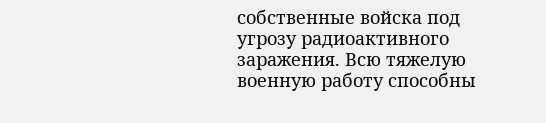собственные войска под угрозу радиоактивного заражения. Всю тяжелую военную работу способны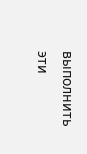выполнить эти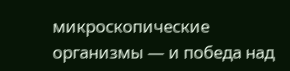микроскопические организмы — и победа над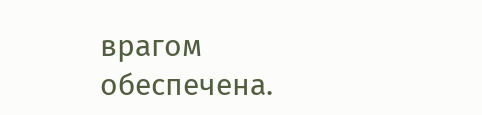врагом обеспечена.